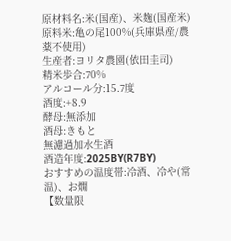原材料名:米(国産)、米麹(国産米)
原料米:亀の尾100%(兵庫県産/農薬不使用)
生産者:ヨリタ農園(依田圭司)
精米歩合:70%
アルコール分:15.7度
酒度:+8.9
酵母:無添加
酒母:きもと
無濾過加水生酒
酒造年度:2025BY(R7BY)
おすすめの温度帯:冷酒、冷や(常温)、お燗
【数量限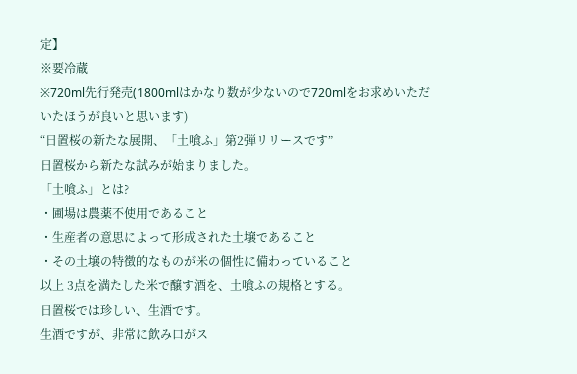定】
※要冷蔵
※720ml先行発売(1800mlはかなり数が少ないので720mlをお求めいただいたほうが良いと思います)
“日置桜の新たな展開、「土喰ふ」第2弾リリースです”
日置桜から新たな試みが始まりました。
「土喰ふ」とは?
・圃場は農薬不使用であること
・生産者の意思によって形成された土壌であること
・その土壌の特徴的なものが米の個性に備わっていること
以上 3点を満たした米で醸す酒を、土喰ふの規格とする。
日置桜では珍しい、生酒です。
生酒ですが、非常に飲み口がス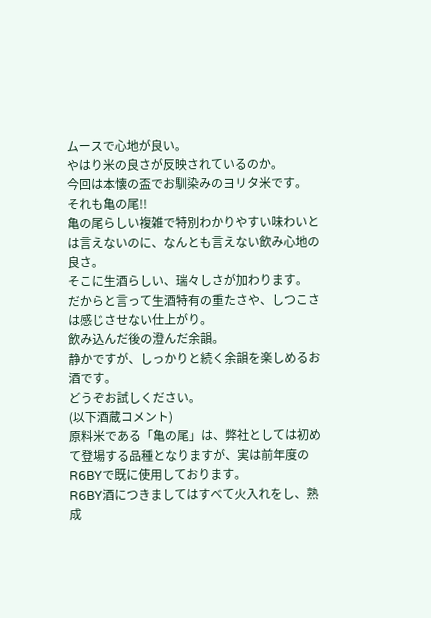ムースで心地が良い。
やはり米の良さが反映されているのか。
今回は本懐の盃でお馴染みのヨリタ米です。
それも亀の尾!!
亀の尾らしい複雑で特別わかりやすい味わいとは言えないのに、なんとも言えない飲み心地の良さ。
そこに生酒らしい、瑞々しさが加わります。
だからと言って生酒特有の重たさや、しつこさは感じさせない仕上がり。
飲み込んだ後の澄んだ余韻。
静かですが、しっかりと続く余韻を楽しめるお酒です。
どうぞお試しください。
(以下酒蔵コメント)
原料米である「亀の尾」は、弊社としては初めて登場する品種となりますが、実は前年度のR6BYで既に使用しております。
R6BY酒につきましてはすべて火入れをし、熟成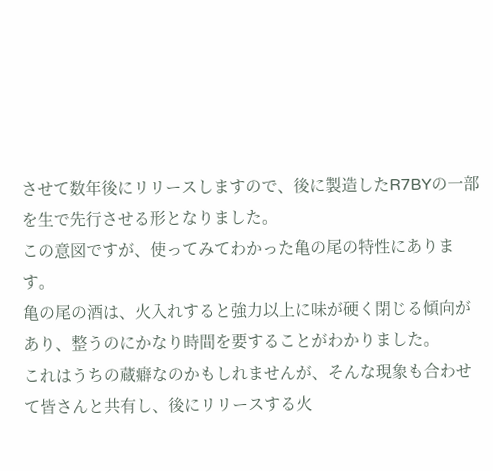させて数年後にリリースしますので、後に製造したR7BYの一部を生で先行させる形となりました。
この意図ですが、使ってみてわかった亀の尾の特性にあります。
亀の尾の酒は、火入れすると強力以上に味が硬く閉じる傾向があり、整うのにかなり時間を要することがわかりました。
これはうちの蔵癖なのかもしれませんが、そんな現象も合わせて皆さんと共有し、後にリリースする火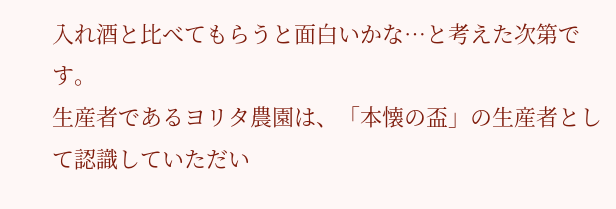入れ酒と比べてもらうと面白いかな…と考えた次第です。
生産者であるヨリタ農園は、「本懐の盃」の生産者として認識していただい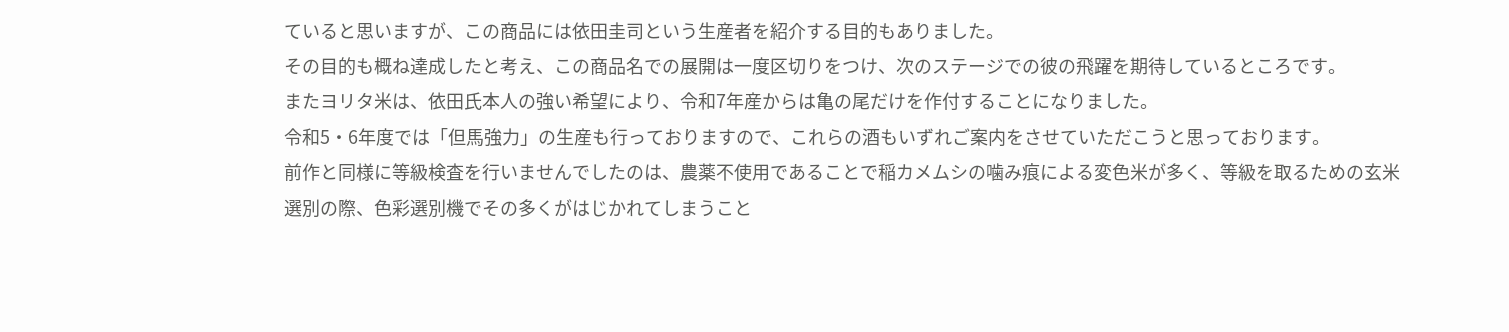ていると思いますが、この商品には依田圭司という生産者を紹介する目的もありました。
その目的も概ね達成したと考え、この商品名での展開は一度区切りをつけ、次のステージでの彼の飛躍を期待しているところです。
またヨリタ米は、依田氏本人の強い希望により、令和7年産からは亀の尾だけを作付することになりました。
令和5・6年度では「但馬強力」の生産も行っておりますので、これらの酒もいずれご案内をさせていただこうと思っております。
前作と同様に等級検査を行いませんでしたのは、農薬不使用であることで稲カメムシの噛み痕による変色米が多く、等級を取るための玄米選別の際、色彩選別機でその多くがはじかれてしまうこと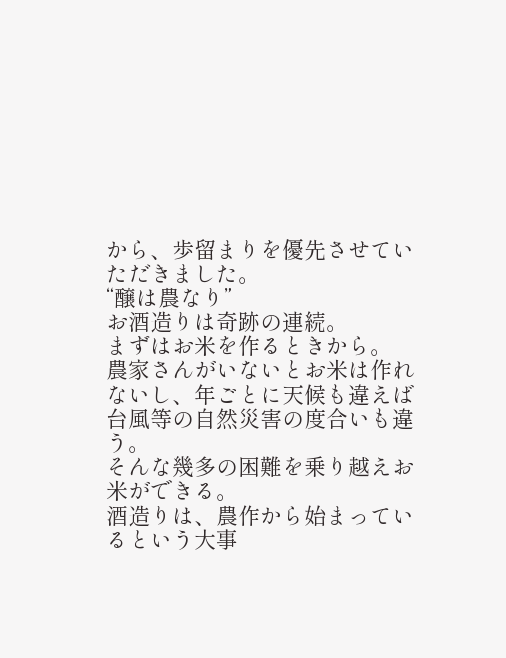から、歩留まりを優先させていただきました。
“醸は農なり”
お酒造りは奇跡の連続。
まずはお米を作るときから。
農家さんがいないとお米は作れないし、年ごとに天候も違えば台風等の自然災害の度合いも違う。
そんな幾多の困難を乗り越えお米ができる。
酒造りは、農作から始まっているという大事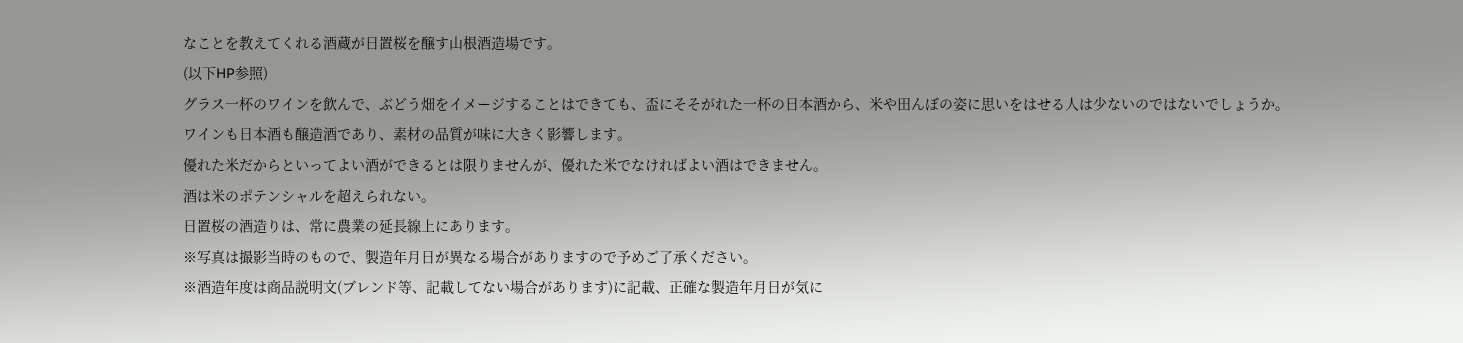なことを教えてくれる酒蔵が日置桜を醸す山根酒造場です。
(以下HP参照)
グラス一杯のワインを飲んで、ぶどう畑をイメージすることはできても、盃にそそがれた一杯の日本酒から、米や田んぼの姿に思いをはせる人は少ないのではないでしょうか。
ワインも日本酒も醸造酒であり、素材の品質が味に大きく影響します。
優れた米だからといってよい酒ができるとは限りませんが、優れた米でなければよい酒はできません。
酒は米のポテンシャルを超えられない。
日置桜の酒造りは、常に農業の延長線上にあります。
※写真は撮影当時のもので、製造年月日が異なる場合がありますので予めご了承ください。
※酒造年度は商品説明文(ブレンド等、記載してない場合があります)に記載、正確な製造年月日が気に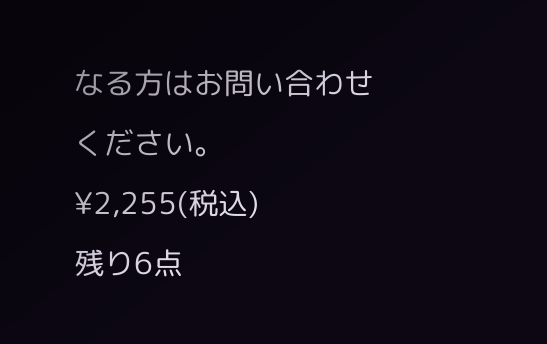なる方はお問い合わせください。
¥2,255(税込)
残り6点